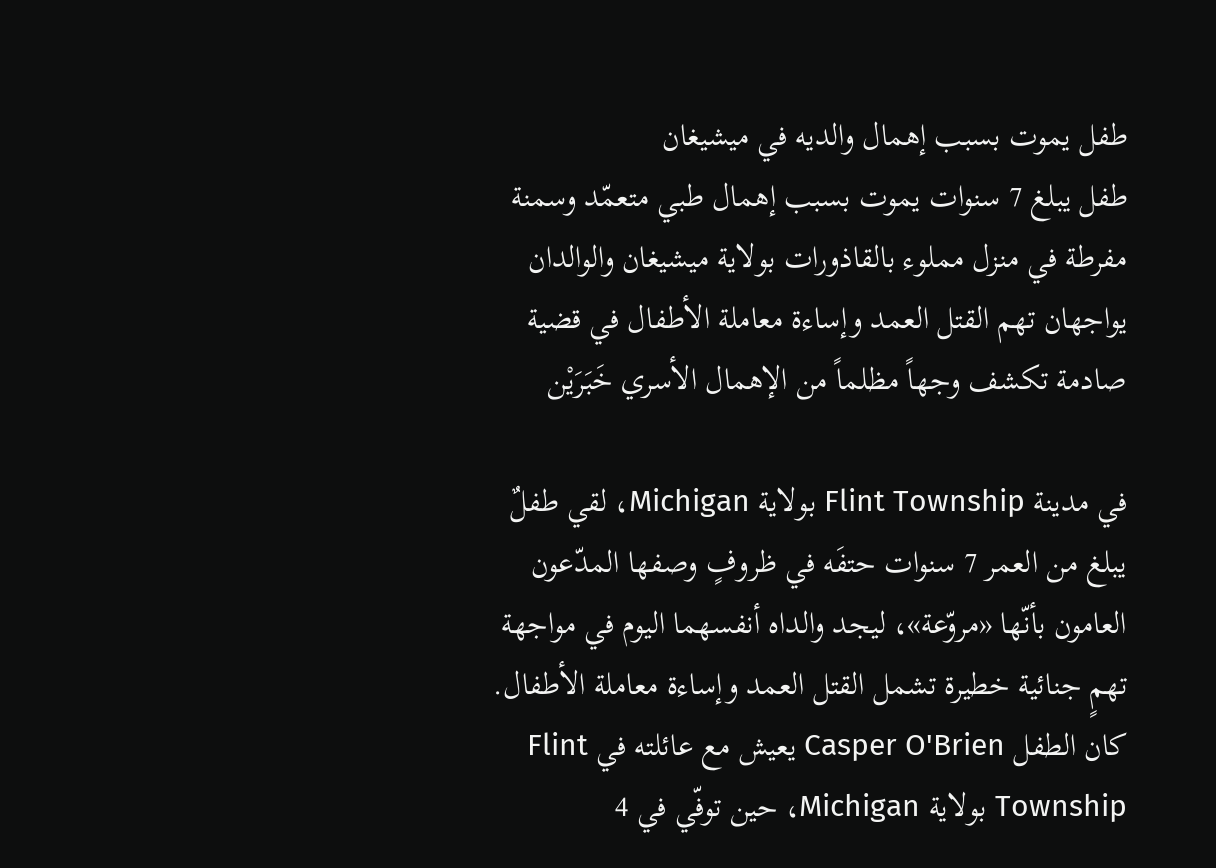طفل يموت بسبب إهمال والديه في ميشيغان
طفل يبلغ 7 سنوات يموت بسبب إهمال طبي متعمّد وسمنة مفرطة في منزل مملوء بالقاذورات بولاية ميشيغان والوالدان يواجهان تهم القتل العمد وإساءة معاملة الأطفال في قضية صادمة تكشف وجهاً مظلماً من الإهمال الأسري خَبَرَيْن

في مدينة Flint Township بولاية Michigan، لقي طفلٌ يبلغ من العمر 7 سنوات حتفَه في ظروفٍ وصفها المدّعون العامون بأنّها «مروّعة»، ليجد والداه أنفسهما اليوم في مواجهة تهمٍ جنائية خطيرة تشمل القتل العمد وإساءة معاملة الأطفال.
كان الطفل Casper O'Brien يعيش مع عائلته في Flint Township بولاية Michigan، حين توفّي في 4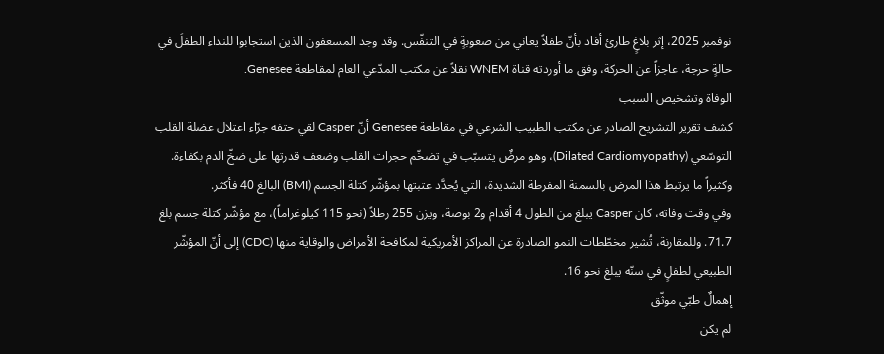نوفمبر 2025، إثر بلاغٍ طارئ أفاد بأنّ طفلاً يعاني من صعوبةٍ في التنفّس. وقد وجد المسعفون الذين استجابوا للنداء الطفلَ في حالةٍ حرجة، عاجزاً عن الحركة، وفق ما أوردته قناة WNEM نقلاً عن مكتب المدّعي العام لمقاطعة Genesee.
الوفاة وتشخيص السبب
كشف تقرير التشريح الصادر عن مكتب الطبيب الشرعي في مقاطعة Genesee أنّ Casper لقي حتفه جرّاء اعتلال عضلة القلب التوسّعي (Dilated Cardiomyopathy)، وهو مرضٌ يتسبّب في تضخّم حجرات القلب وضعف قدرتها على ضخّ الدم بكفاءة. وكثيراً ما يرتبط هذا المرض بالسمنة المفرطة الشديدة، التي يُحدَّد عتبتها بمؤشّر كتلة الجسم (BMI) البالغ 40 فأكثر.
وفي وقت وفاته، كان Casper يبلغ من الطول 4 أقدام و2 بوصة، ويزن 255 رطلاً (نحو 115 كيلوغراماً)، مع مؤشّر كتلة جسم بلغ 71.7. وللمقارنة، تُشير مخطّطات النمو الصادرة عن المراكز الأمريكية لمكافحة الأمراض والوقاية منها (CDC) إلى أنّ المؤشّر الطبيعي لطفلٍ في سنّه يبلغ نحو 16.
إهمالٌ طبّي موثّق
لم يكن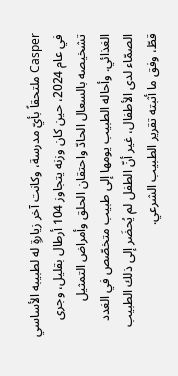Casper ملتحقاً بأيّ مدرسة، وكانت آخر زيارةٍ له لطبيبه الأساسي في عام 2024، حين كان وزنه يتجاوز 104 أرطال بقليل، وجرى تشخيصه بالسعال الحادّ واحتقان الحلق وأمراض التمثيل الغذائي. وأحاله الطبيب يومها إلى طبيب متخصّص في الغدد الصمّاء لدى الأطفال، غير أنّ الطفل لم يُحضَر إلى ذلك الطبيب قطّ، وفق ما أثبته تقرير الطبيب الشرعي.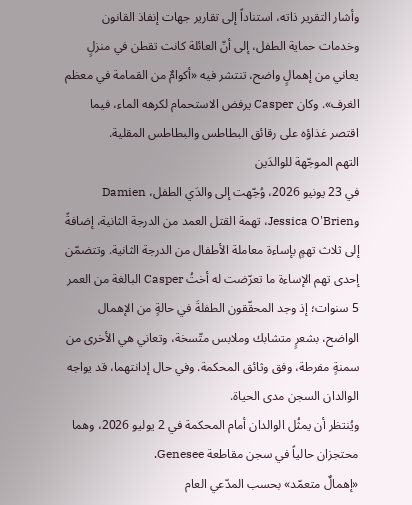وأشار التقرير ذاته، استناداً إلى تقارير جهات إنفاذ القانون وخدمات حماية الطفل، إلى أنّ العائلة كانت تقطن في منزلٍ يعاني من إهمالٍ واضح، تنتشر فيه «أكوامٌ من القمامة في معظم الغرف». وكان Casper يرفض الاستحمام لكرهه الماء، فيما اقتصر غذاؤه على رقائق البطاطس والبطاطس المقلية.
التهم الموجّهة للوالدَين
في 23 يونيو 2026، وُجّهت إلى والدَي الطفل، Damien وJessica O'Brien، تهمة القتل العمد من الدرجة الثانية، إضافةً إلى ثلاث تهمٍ بإساءة معاملة الأطفال من الدرجة الثانية. وتتضمّن إحدى تهم الإساءة ما تعرّضت له أختُ Casper البالغة من العمر 5 سنوات؛ إذ وجد المحقّقون الطفلةَ في حالةٍ من الإهمال الواضح، بشعرٍ متشابك وملابس متّسخة، وتعاني هي الأخرى من سمنةٍ مفرطة، وفق وثائق المحكمة. وفي حال إدانتهما، قد يواجه الوالدان السجن مدى الحياة.
ويُنتظر أن يمثُل الوالدان أمام المحكمة في 2 يوليو 2026، وهما محتجزان حالياً في سجن مقاطعة Genesee.
«إهمالٌ متعمّد» بحسب المدّعي العام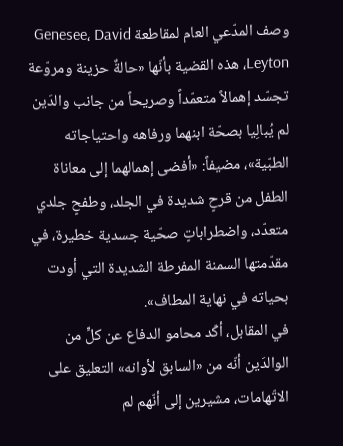وصف المدّعي العام لمقاطعة Genesee، David Leyton، هذه القضية بأنّها «حالةٌ حزينة ومروّعة تجسّد إهمالاً متعمّداً وصريحاً من جانب والدَين لم يُبالِيا بصحّة ابنهما ورفاهه واحتياجاته الطبّية»، مضيفاً: «أفضى إهمالهما إلى معاناة الطفل من قرحٍ شديدة في الجلد، وطفحٍ جلدي متعدّد، واضطراباتٍ صحّية جسدية خطيرة، في مقدّمتها السمنة المفرطة الشديدة التي أودت بحياته في نهاية المطاف».
في المقابل، أكّد محامو الدفاع عن كلٍّ من الوالدَين أنّه من «السابق لأوانه» التعليق على الاتّهامات، مشيرين إلى أنّهم لم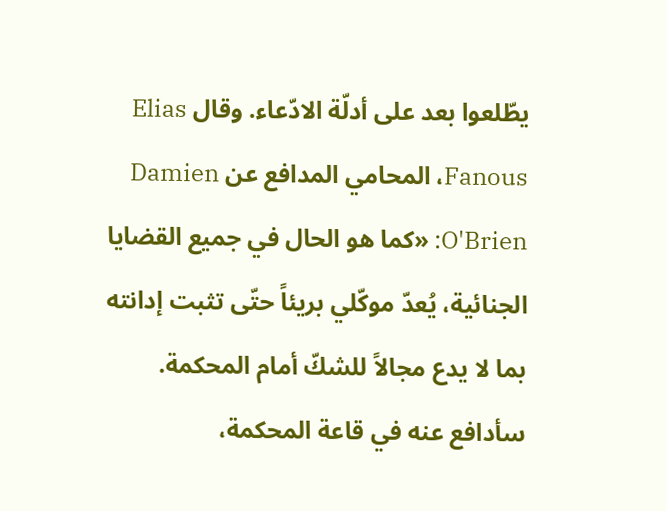يطّلعوا بعد على أدلّة الادّعاء. وقال Elias Fanous، المحامي المدافع عن Damien O'Brien: «كما هو الحال في جميع القضايا الجنائية، يُعدّ موكّلي بريئاً حتّى تثبت إدانته بما لا يدع مجالاً للشكّ أمام المحكمة. سأدافع عنه في قاعة المحكمة،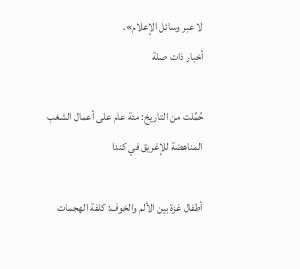لا عبر وسائل الإعلام».
أخبار ذات صلة

حُمِّلت من التاريخ: مئة عام على أعمال الشغب المناهضة للإغريق في كندا

أطفال غزة بين الألم والخوف: كلفة الهجمات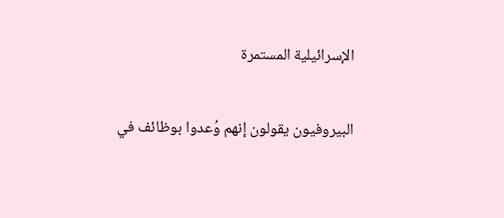الإسرائيلية المستمرة

البيروفيون يقولون إنهم وُعدوا بوظائف في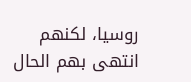روسيا، لكنهم انتهى بهم الحال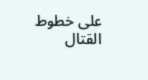على خطوط القتال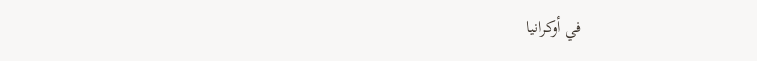في أوكرانيا